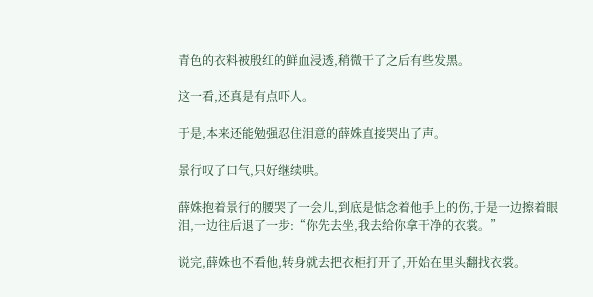青色的衣料被殷红的鲜血浸透,稍微干了之后有些发黑。

这一看,还真是有点吓人。

于是,本来还能勉强忍住泪意的薛姝直接哭出了声。

景行叹了口气,只好继续哄。

薛姝抱着景行的腰哭了一会儿,到底是惦念着他手上的伤,于是一边擦着眼泪,一边往后退了一步:“你先去坐,我去给你拿干净的衣裳。”

说完,薛姝也不看他,转身就去把衣柜打开了,开始在里头翻找衣裳。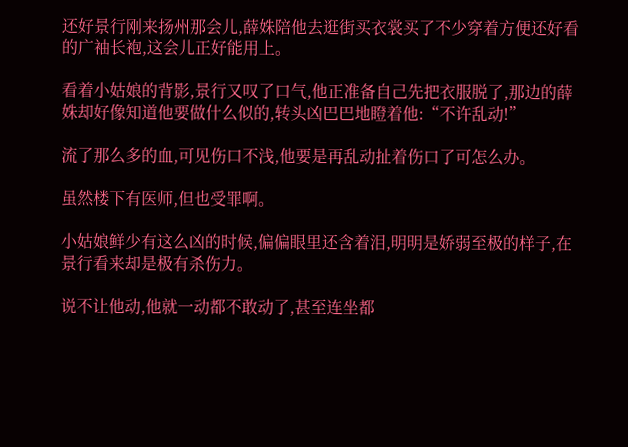还好景行刚来扬州那会儿,薛姝陪他去逛街买衣裳买了不少穿着方便还好看的广袖长袍,这会儿正好能用上。

看着小姑娘的背影,景行又叹了口气,他正准备自己先把衣服脱了,那边的薛姝却好像知道他要做什么似的,转头凶巴巴地瞪着他:“不许乱动!”

流了那么多的血,可见伤口不浅,他要是再乱动扯着伤口了可怎么办。

虽然楼下有医师,但也受罪啊。

小姑娘鲜少有这么凶的时候,偏偏眼里还含着泪,明明是娇弱至极的样子,在景行看来却是极有杀伤力。

说不让他动,他就一动都不敢动了,甚至连坐都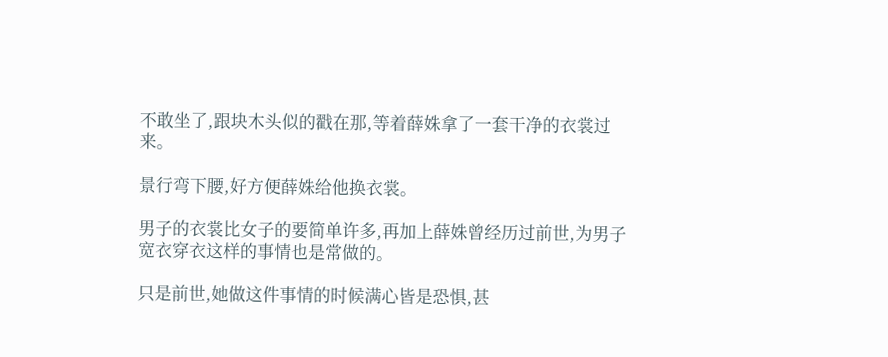不敢坐了,跟块木头似的戳在那,等着薛姝拿了一套干净的衣裳过来。

景行弯下腰,好方便薛姝给他换衣裳。

男子的衣裳比女子的要简单许多,再加上薛姝曾经历过前世,为男子宽衣穿衣这样的事情也是常做的。

只是前世,她做这件事情的时候满心皆是恐惧,甚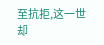至抗拒,这一世却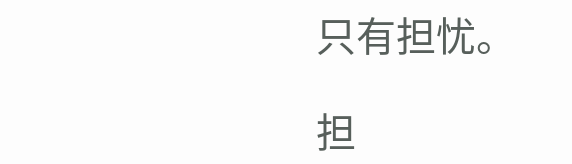只有担忧。

担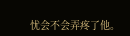忧会不会弄疼了他。